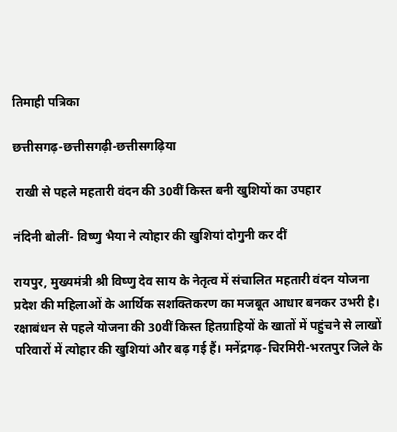तिमाही पत्रिका

छत्तीसगढ़-छत्तीसगढ़ी-छत्तीसगढ़िया

 राखी से पहले महतारी वंदन की 30वीं किस्त बनी खुशियों का उपहार

नंदिनी बोलीं- विष्णु भैया ने त्योहार की खुशियां दोगुनी कर दीं

रायपुर, मुख्यमंत्री श्री विष्णु देव साय के नेतृत्व में संचालित महतारी वंदन योजना प्रदेश की महिलाओं के आर्थिक सशक्तिकरण का मजबूत आधार बनकर उभरी है। रक्षाबंधन से पहले योजना की 30वीं किस्त हितग्राहियों के खातों में पहुंचने से लाखों परिवारों में त्योहार की खुशियां और बढ़ गई हैं। मनेंद्रगढ़-चिरमिरी-भरतपुर जिले के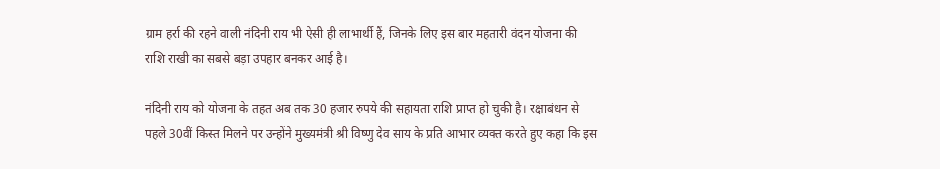ग्राम हर्रा की रहने वाली नंदिनी राय भी ऐसी ही लाभार्थी हैं, जिनके लिए इस बार महतारी वंदन योजना की राशि राखी का सबसे बड़ा उपहार बनकर आई है।

नंदिनी राय को योजना के तहत अब तक 30 हजार रुपये की सहायता राशि प्राप्त हो चुकी है। रक्षाबंधन से पहले 30वीं किस्त मिलने पर उन्होंने मुख्यमंत्री श्री विष्णु देव साय के प्रति आभार व्यक्त करते हुए कहा कि इस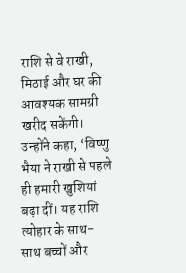राशि से वे राखी, मिठाई और घर की आवश्यक सामग्री खरीद सकेंगी। उन्होंने कहा, ‘विष्णु भैया ने राखी से पहले ही हमारी खुशियां बढ़ा दीं। यह राशि त्योहार के साथ-साथ बच्चों और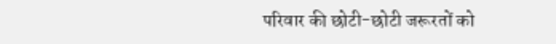परिवार की छोटी-छोटी जरूरतों को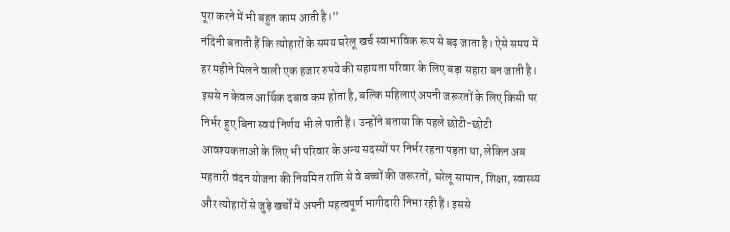पूरा करने में भी बहुत काम आती है।’’
नंदिनी बताती हैं कि त्योहारों के समय घरेलू खर्च स्वाभाविक रूप से बढ़ जाता है। ऐसे समय में हर महीने मिलने वाली एक हजार रुपये की सहायता परिवार के लिए बड़ा सहारा बन जाती है। इससे न केवल आर्थिक दबाव कम होता है, बल्कि महिलाएं अपनी जरूरतों के लिए किसी पर निर्भर हुए बिना स्वयं निर्णय भी ले पाती हैं। उन्होंने बताया कि पहले छोटी-छोटी आवश्यकताओं के लिए भी परिवार के अन्य सदस्यों पर निर्भर रहना पड़ता था, लेकिन अब महतारी वंदन योजना की नियमित राशि से वे बच्चों की जरूरतों, घरेलू सामान, शिक्षा, स्वास्थ्य और त्योहारों से जुड़े खर्चों में अपनी महत्वपूर्ण भागीदारी निभा रही हैं। इससे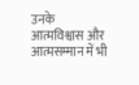उनके आत्मविश्वास और आत्मसम्मान में भी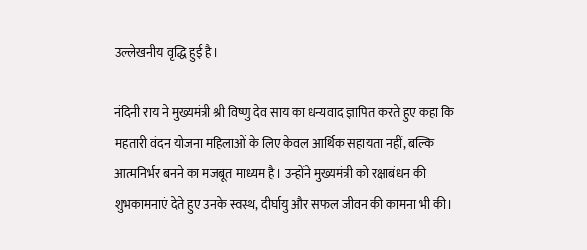उल्लेखनीय वृद्धि हुई है।

नंदिनी राय ने मुख्यमंत्री श्री विष्णु देव साय का धन्यवाद ज्ञापित करते हुए कहा कि महतारी वंदन योजना महिलाओं के लिए केवल आर्थिक सहायता नहीं, बल्कि आत्मनिर्भर बनने का मजबूत माध्यम है। उन्होंने मुख्यमंत्री को रक्षाबंधन की शुभकामनाएं देते हुए उनके स्वस्थ, दीर्घायु और सफल जीवन की कामना भी की।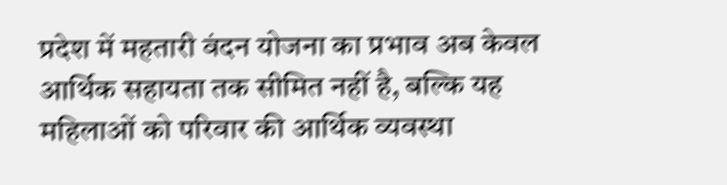प्रदेश में महतारी वंदन योजना का प्रभाव अब केवल आर्थिक सहायता तक सीमित नहीं है, बल्कि यह महिलाओं को परिवार की आर्थिक व्यवस्था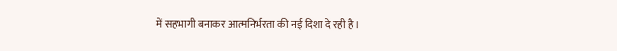में सहभागी बनाकर आत्मनिर्भरता की नई दिशा दे रही है।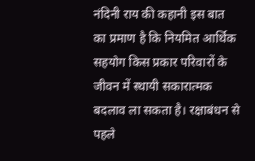नंदिनी राय की कहानी इस बात का प्रमाण है कि नियमित आर्थिक सहयोग किस प्रकार परिवारों के जीवन में स्थायी सकारात्मक बदलाव ला सकता है। रक्षाबंधन से पहले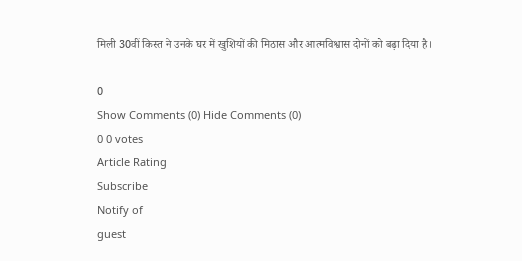मिली 30वीं किस्त ने उनके घर में खुशियों की मिठास और आत्मविश्वास दोनों को बढ़ा दिया है।

0
Show Comments (0) Hide Comments (0)
0 0 votes
Article Rating
Subscribe
Notify of
guest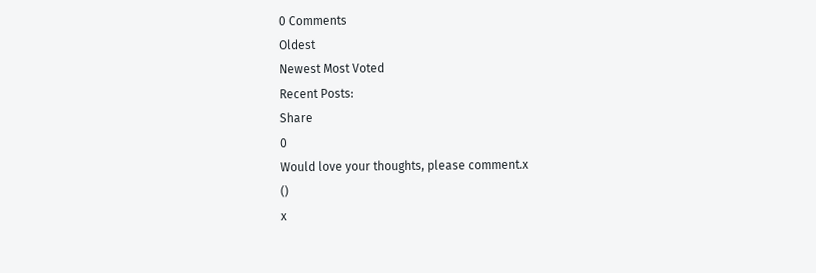0 Comments
Oldest
Newest Most Voted
Recent Posts:
Share
0
Would love your thoughts, please comment.x
()
x